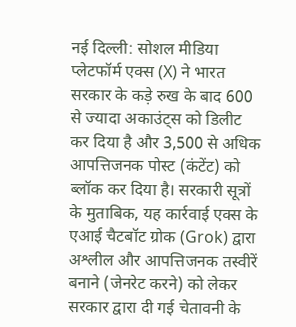नई दिल्ली: सोशल मीडिया प्लेटफॉर्म एक्स (X) ने भारत सरकार के कड़े रुख के बाद 600 से ज्यादा अकाउंट्स को डिलीट कर दिया है और 3,500 से अधिक आपत्तिजनक पोस्ट (कंटेंट) को ब्लॉक कर दिया है। सरकारी सूत्रों के मुताबिक, यह कार्रवाई एक्स के एआई चैटबॉट ग्रोक (Grok) द्वारा अश्लील और आपत्तिजनक तस्वीरें बनाने (जेनरेट करने) को लेकर सरकार द्वारा दी गई चेतावनी के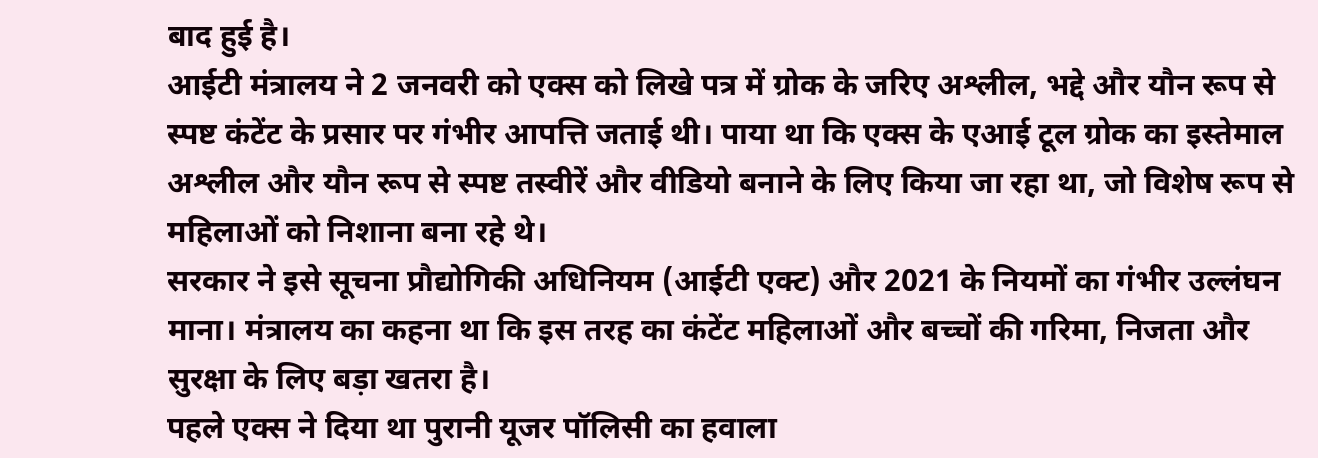बाद हुई है।
आईटी मंत्रालय ने 2 जनवरी को एक्स को लिखे पत्र में ग्रोक के जरिए अश्लील, भद्दे और यौन रूप से स्पष्ट कंटेंट के प्रसार पर गंभीर आपत्ति जताई थी। पाया था कि एक्स के एआई टूल ग्रोक का इस्तेमाल अश्लील और यौन रूप से स्पष्ट तस्वीरें और वीडियो बनाने के लिए किया जा रहा था, जो विशेष रूप से महिलाओं को निशाना बना रहे थे।
सरकार ने इसे सूचना प्रौद्योगिकी अधिनियम (आईटी एक्ट) और 2021 के नियमों का गंभीर उल्लंघन माना। मंत्रालय का कहना था कि इस तरह का कंटेंट महिलाओं और बच्चों की गरिमा, निजता और सुरक्षा के लिए बड़ा खतरा है।
पहले एक्स ने दिया था पुरानी यूजर पॉलिसी का हवाला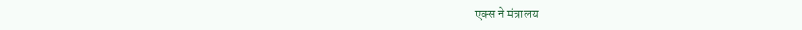एक्स ने मंत्रालय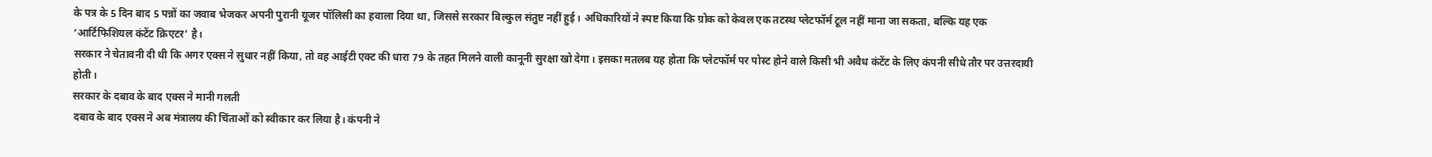के पत्र के 5 दिन बाद 5 पन्नों का जवाब भेजकर अपनी पुरानी यूजर पॉलिसी का हवाला दिया था, जिससे सरकार बिल्कुल संतुष्ट नहीं हुई। अधिकारियों ने स्पष्ट किया कि ग्रोक को केवल एक तटस्थ प्लेटफॉर्म टूल नहीं माना जा सकता, बल्कि यह एक ‘आर्टिफिशियल कंटेंट क्रिएटर’ है।
सरकार ने चेतावनी दी थी कि अगर एक्स ने सुधार नहीं किया, तो वह आईटी एक्ट की धारा 79 के तहत मिलने वाली कानूनी सुरक्षा खो देगा। इसका मतलब यह होता कि प्लेटफॉर्म पर पोस्ट होने वाले किसी भी अवैध कंटेंट के लिए कंपनी सीधे तौर पर उत्तरदायी होती।
सरकार के दबाव के बाद एक्स ने मानी गलती
दबाव के बाद एक्स ने अब मंत्रालय की चिंताओं को स्वीकार कर लिया है। कंपनी ने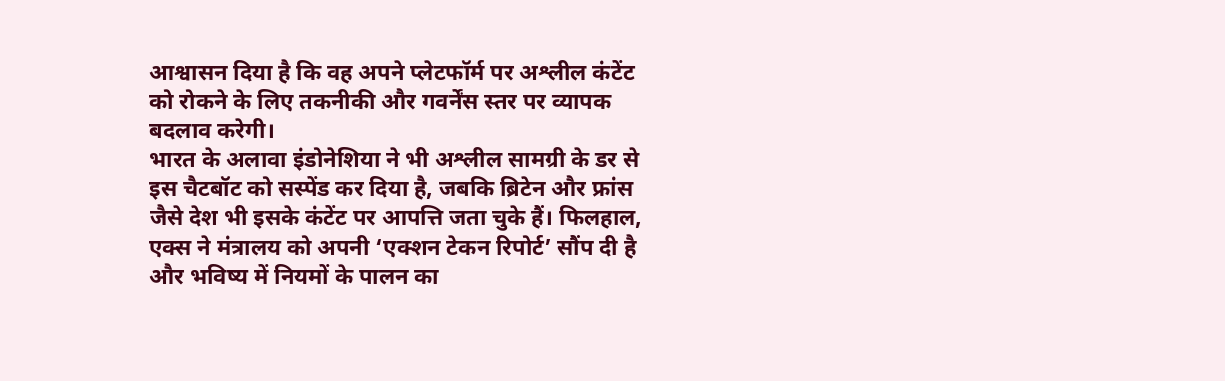आश्वासन दिया है कि वह अपने प्लेटफॉर्म पर अश्लील कंटेंट को रोकने के लिए तकनीकी और गवर्नेंस स्तर पर व्यापक बदलाव करेगी।
भारत के अलावा इंडोनेशिया ने भी अश्लील सामग्री के डर से इस चैटबॉट को सस्पेंड कर दिया है, जबकि ब्रिटेन और फ्रांस जैसे देश भी इसके कंटेंट पर आपत्ति जता चुके हैं। फिलहाल, एक्स ने मंत्रालय को अपनी ‘एक्शन टेकन रिपोर्ट’ सौंप दी है और भविष्य में नियमों के पालन का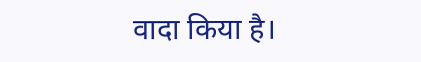वादा किया है।